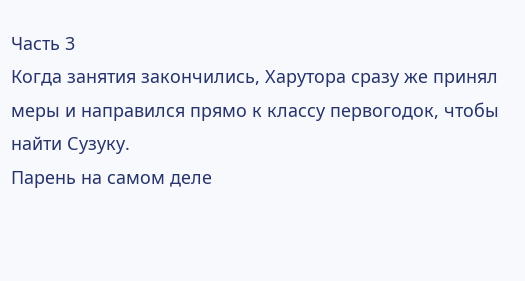Часть 3
Когда занятия закончились, Харутора сразу же принял меры и направился прямо к классу первогодок, чтобы найти Сузуку.
Парень на самом деле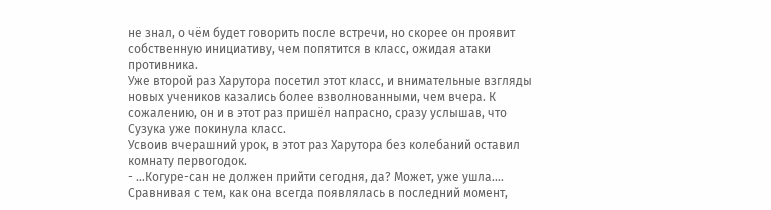не знал, о чём будет говорить после встречи, но скорее он проявит собственную инициативу, чем попятится в класс, ожидая атаки противника.
Уже второй раз Харутора посетил этот класс, и внимательные взгляды новых учеников казались более взволнованными, чем вчера. К сожалению, он и в этот раз пришёл напрасно, сразу услышав, что Сузука уже покинула класс.
Усвоив вчерашний урок, в этот раз Харутора без колебаний оставил комнату первогодок.
- …Когуре-сан не должен прийти сегодня, да? Может, уже ушла….
Сравнивая с тем, как она всегда появлялась в последний момент,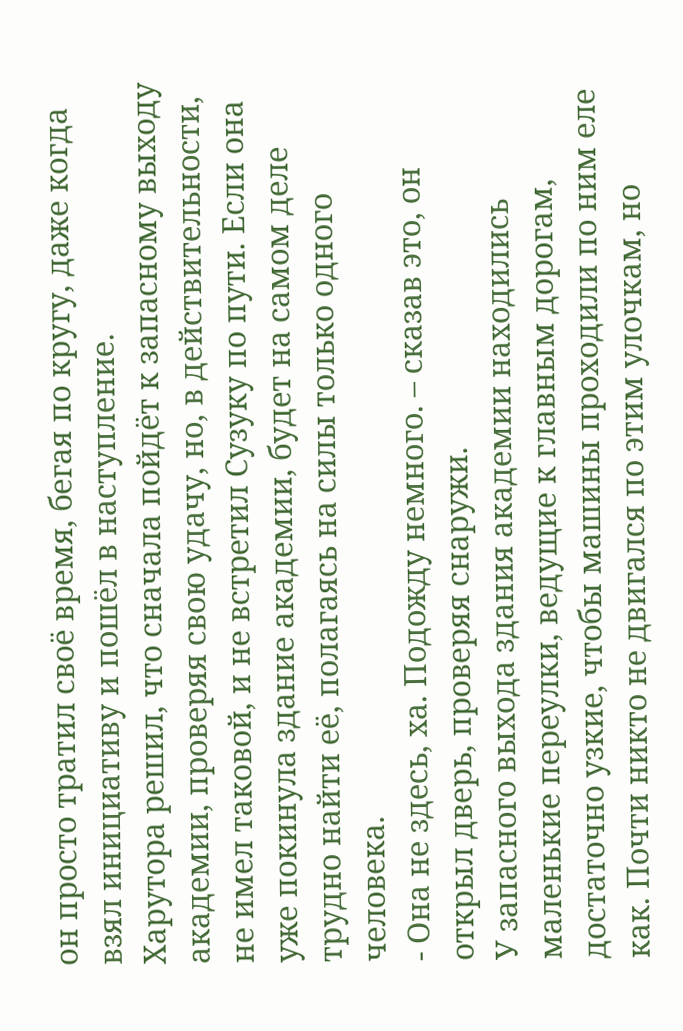он просто тратил своё время, бегая по кругу, даже когда взял инициативу и пошёл в наступление.
Харутора решил, что сначала пойдёт к запасному выходу академии, проверяя свою удачу, но, в действительности, не имел таковой, и не встретил Сузуку по пути. Если она уже покинула здание академии, будет на самом деле трудно найти её, полагаясь на силы только одного человека.
- Она не здесь, ха. Подожду немного. – сказав это, он открыл дверь, проверяя снаружи.
У запасного выхода здания академии находились маленькие переулки, ведущие к главным дорогам, достаточно узкие, чтобы машины проходили по ним еле как. Почти никто не двигался по этим улочкам, но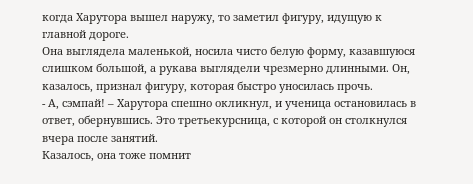когда Харутора вышел наружу, то заметил фигуру, идущую к главной дороге.
Она выглядела маленькой, носила чисто белую форму, казавшуюся слишком большой, а рукава выглядели чрезмерно длинными. Он, казалось, признал фигуру, которая быстро уносилась прочь.
- А, сэмпай! – Харутора спешно окликнул, и ученица остановилась в ответ, обернувшись. Это третьекурсница, с которой он столкнулся вчера после занятий.
Казалось, она тоже помнит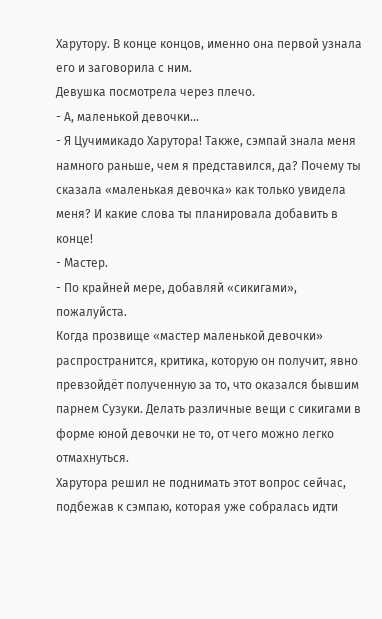Харутору. В конце концов, именно она первой узнала его и заговорила с ним.
Девушка посмотрела через плечо.
- А, маленькой девочки…
- Я Цучимикадо Харутора! Также, сэмпай знала меня намного раньше, чем я представился, да? Почему ты сказала «маленькая девочка» как только увидела меня? И какие слова ты планировала добавить в конце!
- Мастер.
- По крайней мере, добавляй «сикигами», пожалуйста.
Когда прозвище «мастер маленькой девочки» распространится, критика, которую он получит, явно превзойдёт полученную за то, что оказался бывшим парнем Сузуки. Делать различные вещи с сикигами в форме юной девочки не то, от чего можно легко отмахнуться.
Харутора решил не поднимать этот вопрос сейчас, подбежав к сэмпаю, которая уже собралась идти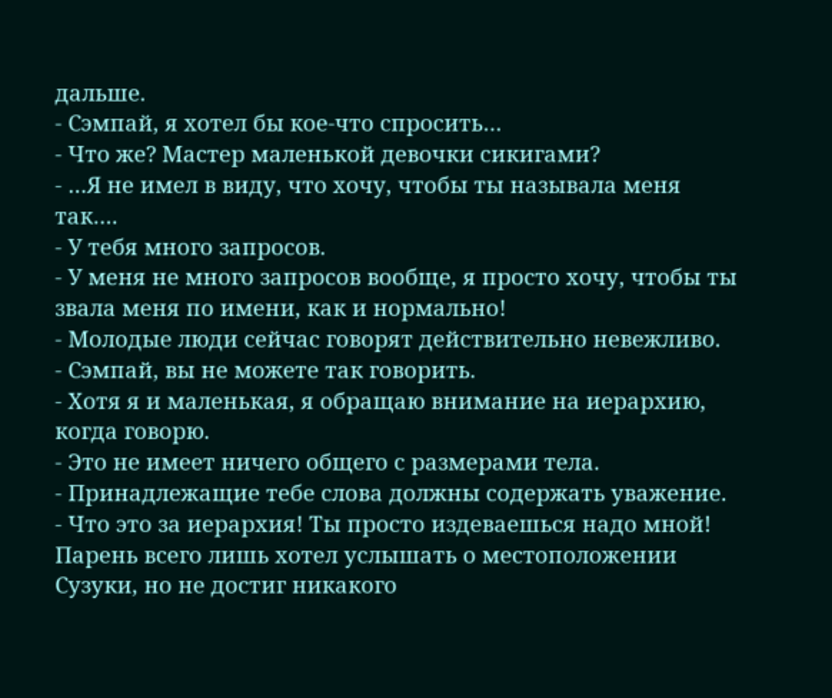дальше.
- Сэмпай, я хотел бы кое-что спросить…
- Что же? Мастер маленькой девочки сикигами?
- …Я не имел в виду, что хочу, чтобы ты называла меня так….
- У тебя много запросов.
- У меня не много запросов вообще, я просто хочу, чтобы ты звала меня по имени, как и нормально!
- Молодые люди сейчас говорят действительно невежливо.
- Сэмпай, вы не можете так говорить.
- Хотя я и маленькая, я обращаю внимание на иерархию, когда говорю.
- Это не имеет ничего общего с размерами тела.
- Принадлежащие тебе слова должны содержать уважение.
- Что это за иерархия! Ты просто издеваешься надо мной!
Парень всего лишь хотел услышать о местоположении Сузуки, но не достиг никакого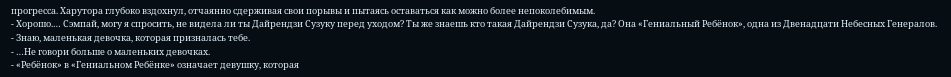прогресса. Харутора глубоко вздохнул, отчаянно сдерживая свои порывы и пытаясь оставаться как можно более непоколебимым.
- Хорошо.… Сэмпай, могу я спросить, не видела ли ты Дайрендзи Сузуку перед уходом? Ты же знаешь кто такая Дайрендзи Сузука, да? Она «Гениальный Ребёнок», одна из Двенадцати Небесных Генералов.
- Знаю, маленькая девочка, которая призналась тебе.
- …Не говори больше о маленьких девочках.
- «Ребёнок» в «Гениальном Ребёнке» означает девушку, которая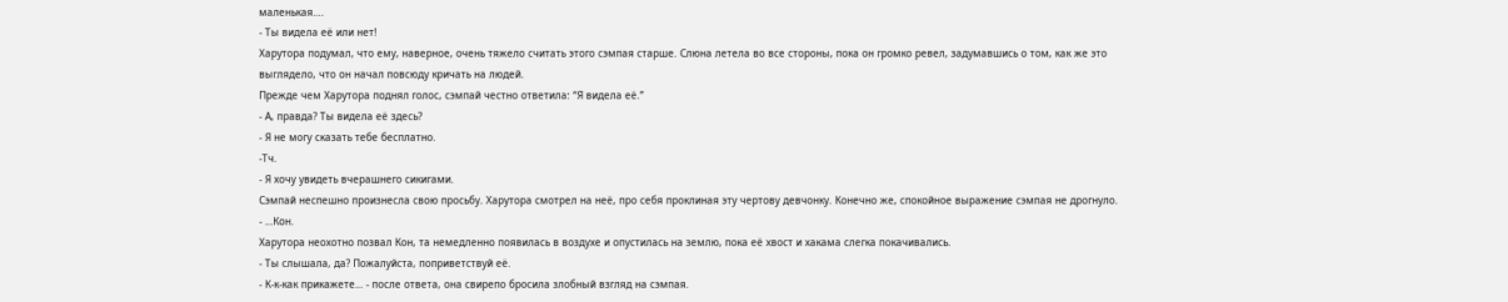маленькая….
- Ты видела её или нет!
Харутора подумал, что ему, наверное, очень тяжело считать этого сэмпая старше. Слюна летела во все стороны, пока он громко ревел, задумавшись о том, как же это выглядело, что он начал повсюду кричать на людей.
Прежде чем Харутора поднял голос, сэмпай честно ответила: “Я видела её.”
- А, правда? Ты видела её здесь?
- Я не могу сказать тебе бесплатно.
-Тч.
- Я хочу увидеть вчерашнего сикигами.
Сэмпай неспешно произнесла свою просьбу. Харутора смотрел на неё, про себя проклиная эту чертову девчонку. Конечно же, спокойное выражение сэмпая не дрогнуло.
- …Кон.
Харутора неохотно позвал Кон, та немедленно появилась в воздухе и опустилась на землю, пока её хвост и хакама слегка покачивались.
- Ты слышала, да? Пожалуйста, поприветствуй её.
- К-к-как прикажете… - после ответа, она свирепо бросила злобный взгляд на сэмпая.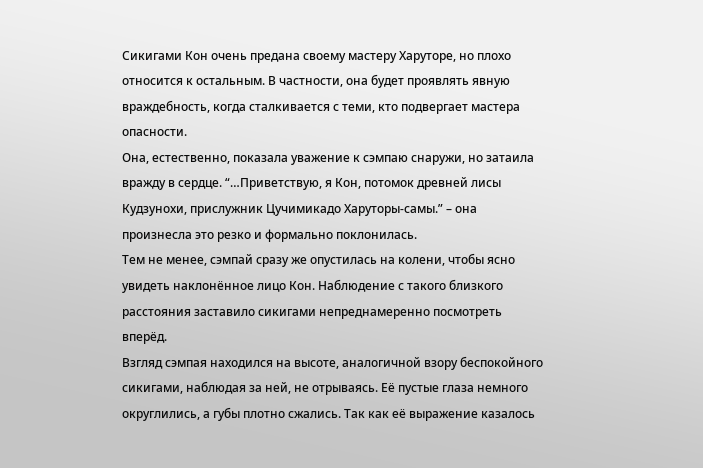Сикигами Кон очень предана своему мастеру Харуторе, но плохо относится к остальным. В частности, она будет проявлять явную враждебность, когда сталкивается с теми, кто подвергает мастера опасности.
Она, естественно, показала уважение к сэмпаю снаружи, но затаила вражду в сердце. “…Приветствую, я Кон, потомок древней лисы Кудзунохи, прислужник Цучимикадо Харуторы-самы.” – она произнесла это резко и формально поклонилась.
Тем не менее, сэмпай сразу же опустилась на колени, чтобы ясно увидеть наклонённое лицо Кон. Наблюдение с такого близкого расстояния заставило сикигами непреднамеренно посмотреть вперёд.
Взгляд сэмпая находился на высоте, аналогичной взору беспокойного сикигами, наблюдая за ней, не отрываясь. Её пустые глаза немного округлились, а губы плотно сжались. Так как её выражение казалось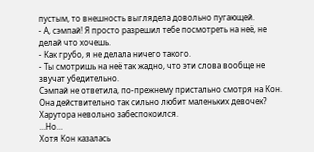пустым, то внешность выглядела довольно пугающей.
- А, сэмпай! Я просто разрешил тебе посмотреть на неё, не делай что хочешь.
- Как грубо, я не делала ничего такого.
- Ты смотришь на неё так жадно, что эти слова вообще не звучат убедительно.
Сэмпай не ответила, по-прежнему пристально смотря на Кон. Она действительно так сильно любит маленьких девочек? Харутора невольно забеспокоился.
…Но…
Хотя Кон казалась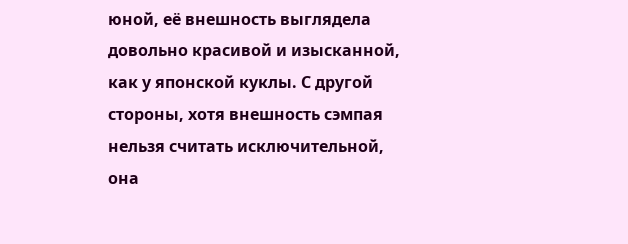юной, её внешность выглядела довольно красивой и изысканной, как у японской куклы. С другой стороны, хотя внешность сэмпая нельзя считать исключительной, она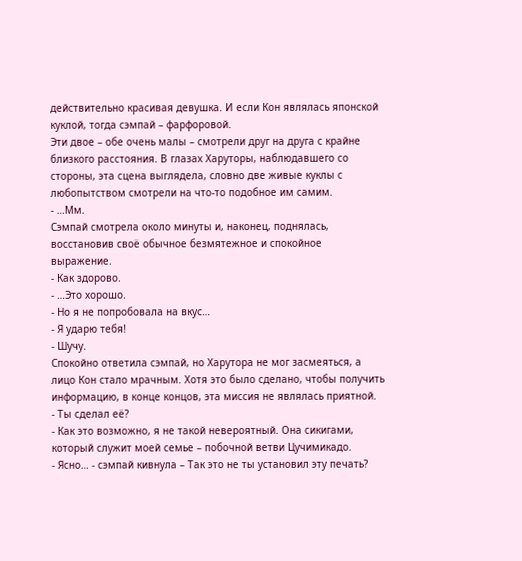действительно красивая девушка. И если Кон являлась японской куклой, тогда сэмпай – фарфоровой.
Эти двое – обе очень малы – смотрели друг на друга с крайне близкого расстояния. В глазах Харуторы, наблюдавшего со стороны, эта сцена выглядела, словно две живые куклы с любопытством смотрели на что-то подобное им самим.
- …Мм.
Сэмпай смотрела около минуты и, наконец, поднялась, восстановив своё обычное безмятежное и спокойное выражение.
- Как здорово.
- …Это хорошо.
- Но я не попробовала на вкус…
- Я ударю тебя!
- Шучу.
Спокойно ответила сэмпай, но Харутора не мог засмеяться, а лицо Кон стало мрачным. Хотя это было сделано, чтобы получить информацию, в конце концов, эта миссия не являлась приятной.
- Ты сделал её?
- Как это возможно, я не такой невероятный. Она сикигами, который служит моей семье – побочной ветви Цучимикадо.
- Ясно… - сэмпай кивнула – Так это не ты установил эту печать?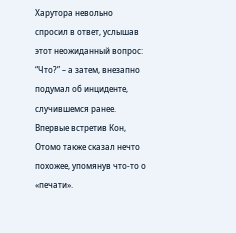Харутора невольно спросил в ответ, услышав этот неожиданный вопрос: “Что?” – а затем, внезапно подумал об инциденте, случившемся ранее.
Впервые встретив Кон, Отомо также сказал нечто похожее, упомянув что-то о «печати».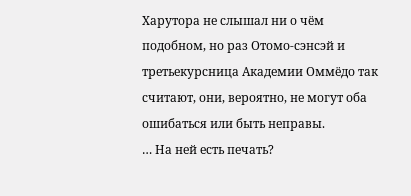Харутора не слышал ни о чём подобном, но раз Отомо-сэнсэй и третьекурсница Академии Оммёдо так считают, они, вероятно, не могут оба ошибаться или быть неправы.
… На ней есть печать?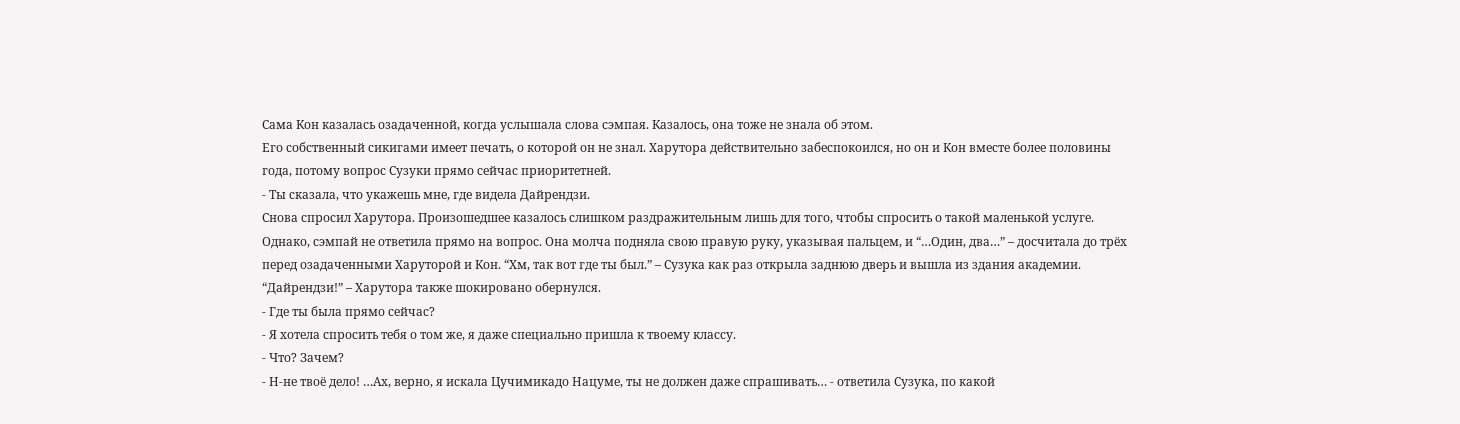Сама Кон казалась озадаченной, когда услышала слова сэмпая. Казалось, она тоже не знала об этом.
Его собственный сикигами имеет печать, о которой он не знал. Харутора действительно забеспокоился, но он и Кон вместе более половины года, потому вопрос Сузуки прямо сейчас приоритетней.
- Ты сказала, что укажешь мне, где видела Дайрендзи.
Снова спросил Харутора. Произошедшее казалось слишком раздражительным лишь для того, чтобы спросить о такой маленькой услуге.
Однако, сэмпай не ответила прямо на вопрос. Она молча подняла свою правую руку, указывая пальцем, и “…Один, два…” – досчитала до трёх перед озадаченными Харуторой и Кон. “Хм, так вот где ты был.” – Сузука как раз открыла заднюю дверь и вышла из здания академии. “Дайрендзи!” – Харутора также шокировано обернулся.
- Где ты была прямо сейчас?
- Я хотела спросить тебя о том же, я даже специально пришла к твоему классу.
- Что? Зачем?
- Н-не твоё дело! …Ах, верно, я искала Цучимикадо Нацуме, ты не должен даже спрашивать… - ответила Сузука, по какой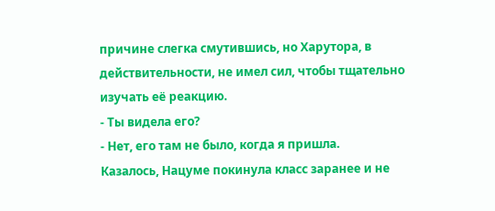причине слегка смутившись, но Харутора, в действительности, не имел сил, чтобы тщательно изучать её реакцию.
- Ты видела его?
- Нет, его там не было, когда я пришла.
Казалось, Нацуме покинула класс заранее и не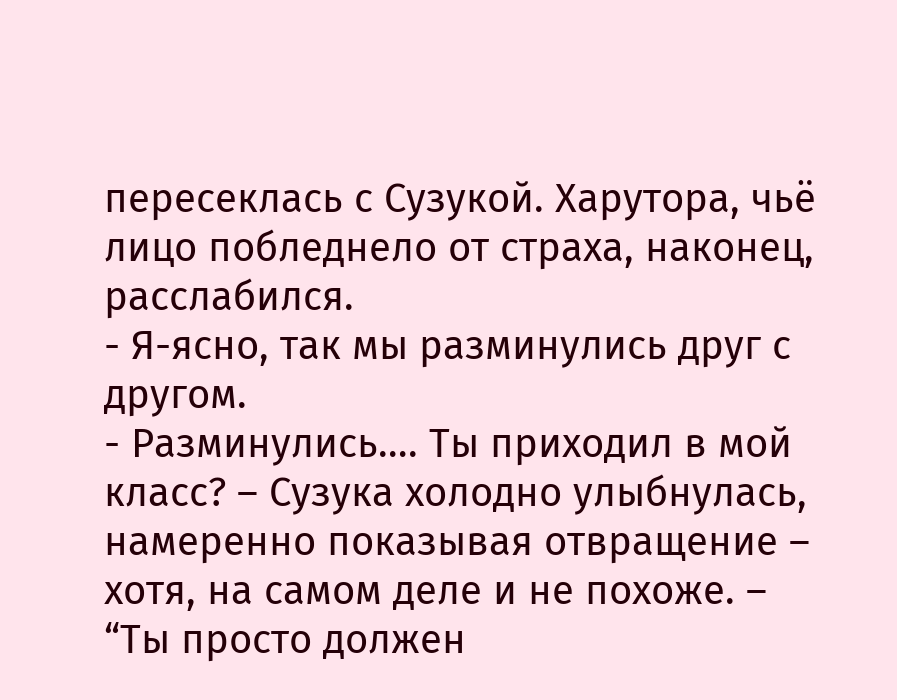пересеклась с Сузукой. Харутора, чьё лицо побледнело от страха, наконец, расслабился.
- Я-ясно, так мы разминулись друг с другом.
- Разминулись…. Ты приходил в мой класс? – Сузука холодно улыбнулась, намеренно показывая отвращение – хотя, на самом деле и не похоже. – “Ты просто должен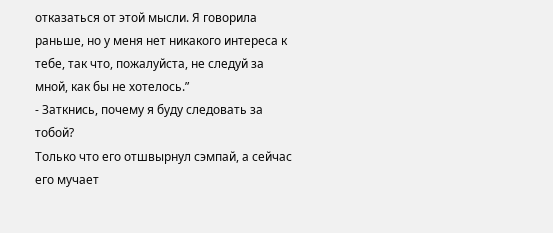отказаться от этой мысли. Я говорила раньше, но у меня нет никакого интереса к тебе, так что, пожалуйста, не следуй за мной, как бы не хотелось.”
- Заткнись, почему я буду следовать за тобой?
Только что его отшвырнул сэмпай, а сейчас его мучает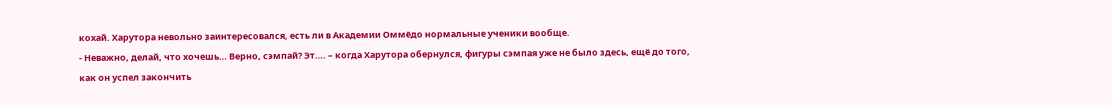кохай. Харутора невольно заинтересовался, есть ли в Академии Оммёдо нормальные ученики вообще.
- Неважно, делай, что хочешь… Верно, сэмпай? Эт…. – когда Харутора обернулся, фигуры сэмпая уже не было здесь, ещё до того, как он успел закончить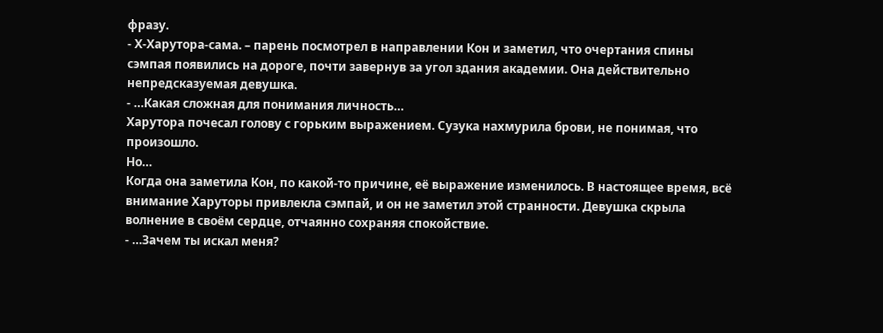фразу.
- Х-Харутора-сама. – парень посмотрел в направлении Кон и заметил, что очертания спины сэмпая появились на дороге, почти завернув за угол здания академии. Она действительно непредсказуемая девушка.
- …Какая сложная для понимания личность…
Харутора почесал голову с горьким выражением. Сузука нахмурила брови, не понимая, что произошло.
Но…
Когда она заметила Кон, по какой-то причине, её выражение изменилось. В настоящее время, всё внимание Харуторы привлекла сэмпай, и он не заметил этой странности. Девушка скрыла волнение в своём сердце, отчаянно сохраняя спокойствие.
- …Зачем ты искал меня?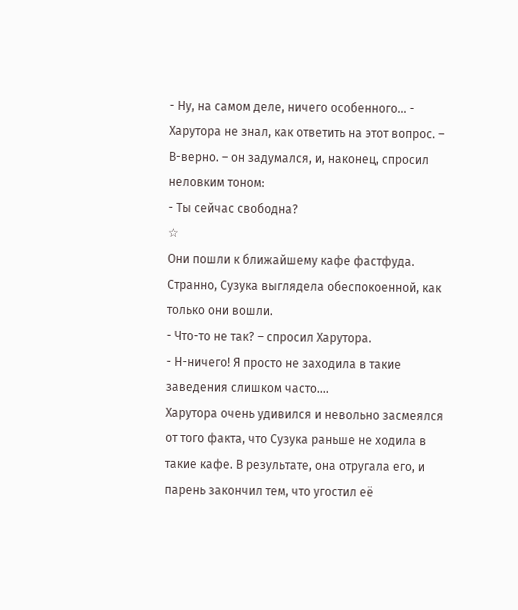- Ну, на самом деле, ничего особенного… - Харутора не знал, как ответить на этот вопрос. – В-верно. – он задумался, и, наконец, спросил неловким тоном:
- Ты сейчас свободна?
☆
Они пошли к ближайшему кафе фастфуда. Странно, Сузука выглядела обеспокоенной, как только они вошли.
- Что-то не так? – спросил Харутора.
- Н-ничего! Я просто не заходила в такие заведения слишком часто….
Харутора очень удивился и невольно засмеялся от того факта, что Сузука раньше не ходила в такие кафе. В результате, она отругала его, и парень закончил тем, что угостил её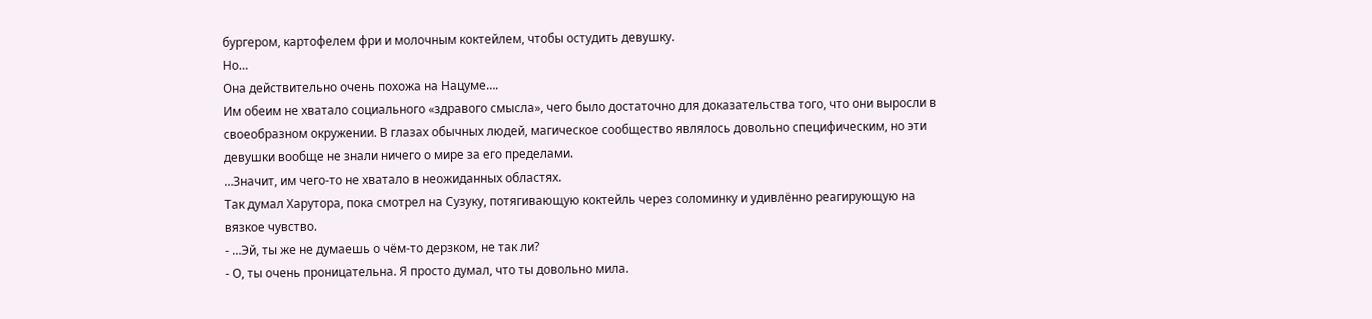бургером, картофелем фри и молочным коктейлем, чтобы остудить девушку.
Но…
Она действительно очень похожа на Нацуме….
Им обеим не хватало социального «здравого смысла», чего было достаточно для доказательства того, что они выросли в своеобразном окружении. В глазах обычных людей, магическое сообщество являлось довольно специфическим, но эти девушки вообще не знали ничего о мире за его пределами.
…Значит, им чего-то не хватало в неожиданных областях.
Так думал Харутора, пока смотрел на Сузуку, потягивающую коктейль через соломинку и удивлённо реагирующую на вязкое чувство.
- …Эй, ты же не думаешь о чём-то дерзком, не так ли?
- О, ты очень проницательна. Я просто думал, что ты довольно мила.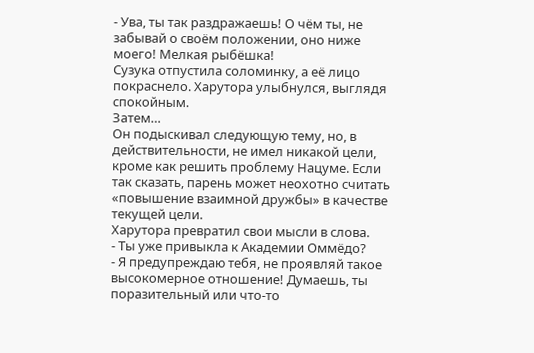- Ува, ты так раздражаешь! О чём ты, не забывай о своём положении, оно ниже моего! Мелкая рыбёшка!
Сузука отпустила соломинку, а её лицо покраснело. Харутора улыбнулся, выглядя спокойным.
Затем…
Он подыскивал следующую тему, но, в действительности, не имел никакой цели, кроме как решить проблему Нацуме. Если так сказать, парень может неохотно считать «повышение взаимной дружбы» в качестве текущей цели.
Харутора превратил свои мысли в слова.
- Ты уже привыкла к Академии Оммёдо?
- Я предупреждаю тебя, не проявляй такое высокомерное отношение! Думаешь, ты поразительный или что-то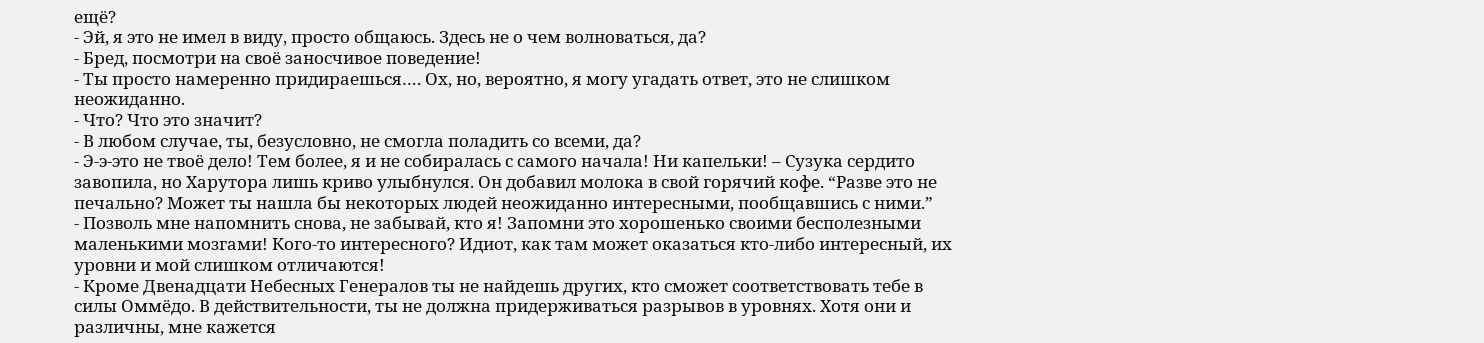ещё?
- Эй, я это не имел в виду, просто общаюсь. Здесь не о чем волноваться, да?
- Бред, посмотри на своё заносчивое поведение!
- Ты просто намеренно придираешься…. Ох, но, вероятно, я могу угадать ответ, это не слишком неожиданно.
- Что? Что это значит?
- В любом случае, ты, безусловно, не смогла поладить со всеми, да?
- Э-э-это не твоё дело! Тем более, я и не собиралась с самого начала! Ни капельки! – Сузука сердито завопила, но Харутора лишь криво улыбнулся. Он добавил молока в свой горячий кофе. “Разве это не печально? Может ты нашла бы некоторых людей неожиданно интересными, пообщавшись с ними.”
- Позволь мне напомнить снова, не забывай, кто я! Запомни это хорошенько своими бесполезными маленькими мозгами! Кого-то интересного? Идиот, как там может оказаться кто-либо интересный, их уровни и мой слишком отличаются!
- Кроме Двенадцати Небесных Генералов ты не найдешь других, кто сможет соответствовать тебе в силы Оммёдо. В действительности, ты не должна придерживаться разрывов в уровнях. Хотя они и различны, мне кажется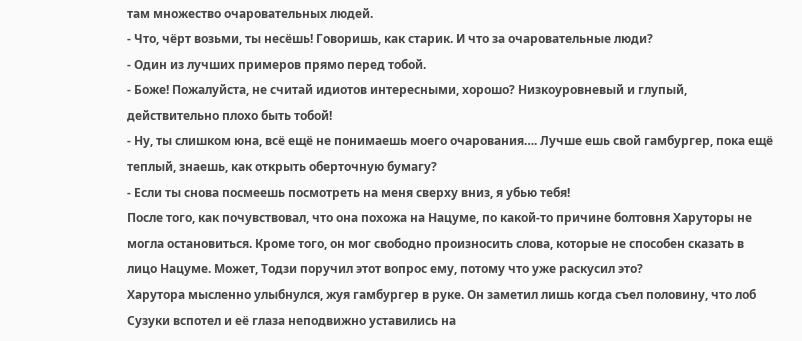там множество очаровательных людей.
- Что, чёрт возьми, ты несёшь! Говоришь, как старик. И что за очаровательные люди?
- Один из лучших примеров прямо перед тобой.
- Боже! Пожалуйста, не считай идиотов интересными, хорошо? Низкоуровневый и глупый, действительно плохо быть тобой!
- Ну, ты слишком юна, всё ещё не понимаешь моего очарования…. Лучше ешь свой гамбургер, пока ещё теплый, знаешь, как открыть оберточную бумагу?
- Если ты снова посмеешь посмотреть на меня сверху вниз, я убью тебя!
После того, как почувствовал, что она похожа на Нацуме, по какой-то причине болтовня Харуторы не могла остановиться. Кроме того, он мог свободно произносить слова, которые не способен сказать в лицо Нацуме. Может, Тодзи поручил этот вопрос ему, потому что уже раскусил это?
Харутора мысленно улыбнулся, жуя гамбургер в руке. Он заметил лишь когда съел половину, что лоб Сузуки вспотел и её глаза неподвижно уставились на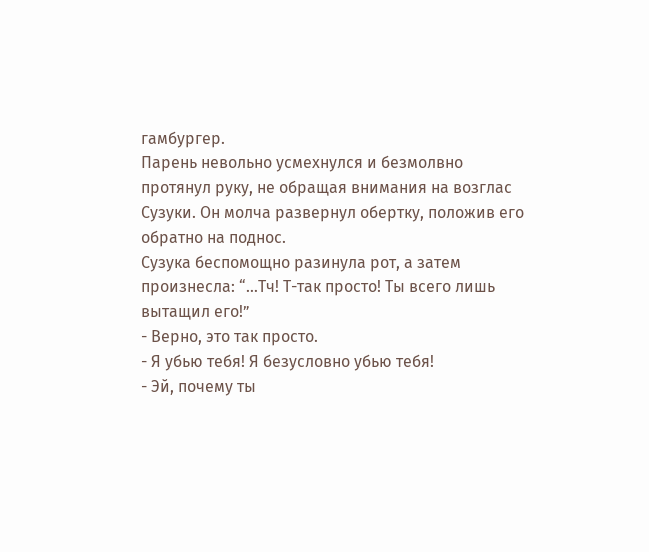гамбургер.
Парень невольно усмехнулся и безмолвно протянул руку, не обращая внимания на возглас Сузуки. Он молча развернул обертку, положив его обратно на поднос.
Сузука беспомощно разинула рот, а затем произнесла: “…Тч! Т-так просто! Ты всего лишь вытащил его!”
- Верно, это так просто.
- Я убью тебя! Я безусловно убью тебя!
- Эй, почему ты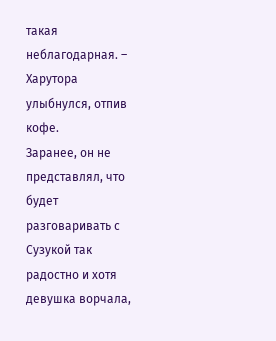такая неблагодарная. – Харутора улыбнулся, отпив кофе.
Заранее, он не представлял, что будет разговаривать с Сузукой так радостно и хотя девушка ворчала,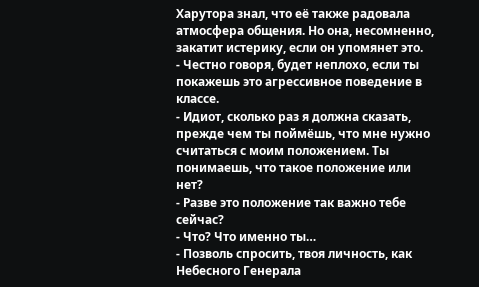Харутора знал, что её также радовала атмосфера общения. Но она, несомненно, закатит истерику, если он упомянет это.
- Честно говоря, будет неплохо, если ты покажешь это агрессивное поведение в классе.
- Идиот, сколько раз я должна сказать, прежде чем ты поймёшь, что мне нужно считаться с моим положением. Ты понимаешь, что такое положение или нет?
- Разве это положение так важно тебе сейчас?
- Что? Что именно ты…
- Позволь спросить, твоя личность, как Небесного Генерала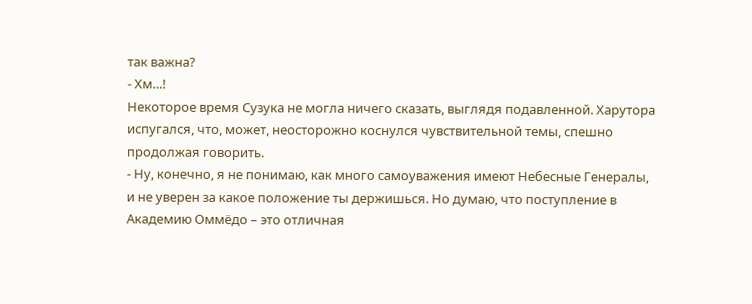так важна?
- Хм…!
Некоторое время Сузука не могла ничего сказать, выглядя подавленной. Харутора испугался, что, может, неосторожно коснулся чувствительной темы, спешно продолжая говорить.
- Ну, конечно, я не понимаю, как много самоуважения имеют Небесные Генералы, и не уверен за какое положение ты держишься. Но думаю, что поступление в Академию Оммёдо – это отличная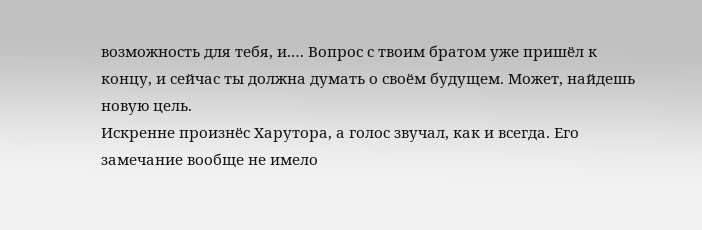возможность для тебя, и.… Вопрос с твоим братом уже пришёл к концу, и сейчас ты должна думать о своём будущем. Может, найдешь новую цель.
Искренне произнёс Харутора, а голос звучал, как и всегда. Его замечание вообще не имело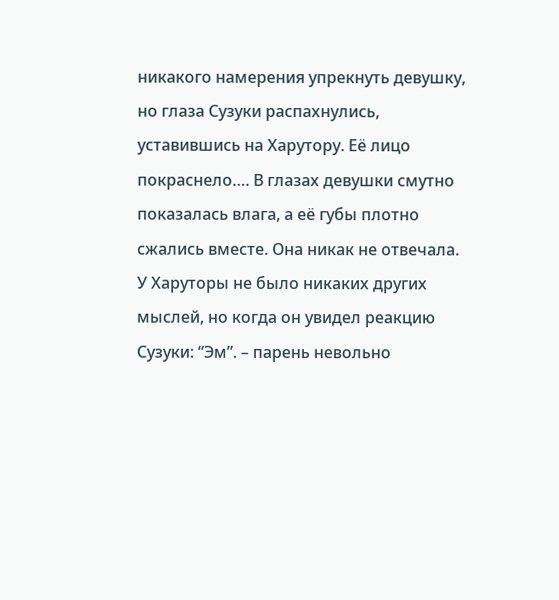никакого намерения упрекнуть девушку, но глаза Сузуки распахнулись, уставившись на Харутору. Её лицо покраснело…. В глазах девушки смутно показалась влага, а её губы плотно сжались вместе. Она никак не отвечала.
У Харуторы не было никаких других мыслей, но когда он увидел реакцию Сузуки: “Эм”. – парень невольно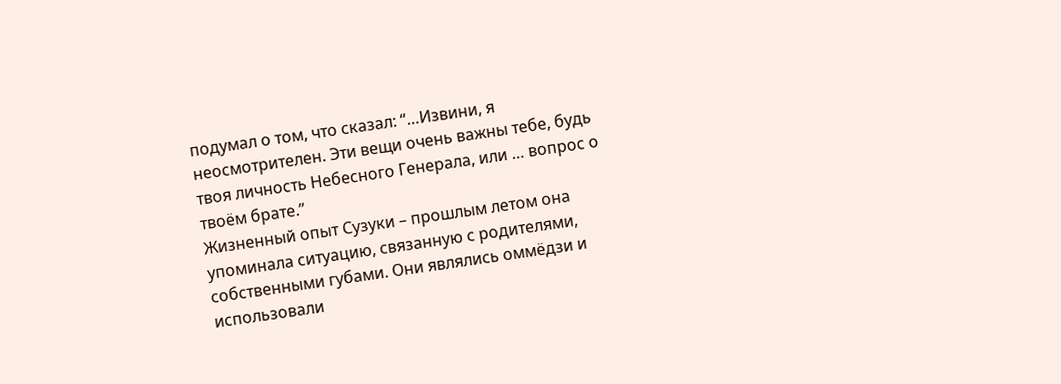подумал о том, что сказал: “…Извини, я неосмотрителен. Эти вещи очень важны тебе, будь твоя личность Небесного Генерала, или … вопрос о твоём брате.”
Жизненный опыт Сузуки – прошлым летом она упоминала ситуацию, связанную с родителями, собственными губами. Они являлись оммёдзи и использовали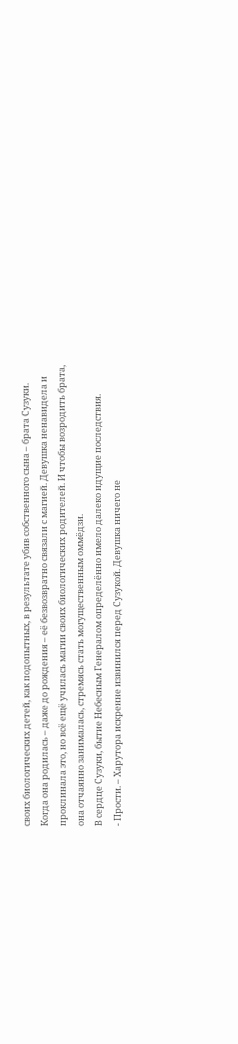своих биологических детей, как подопытных, в результате убив собственного сына – брата Сузуки.
Когда она родилась – даже до рождения – её безвозвратно связали с магией. Девушка ненавидела и проклинала это, но всё ещё училась магии своих биологических родителей. И чтобы возродить брата, она отчаянно занималась, стремясь стать могущественным оммёдзи.
В сердце Сузуки, бытие Небесным Генералом определённо имело далеко идущие последствия.
- Прости. – Харутора искренне извинился перед Сузукой. Девушка ничего не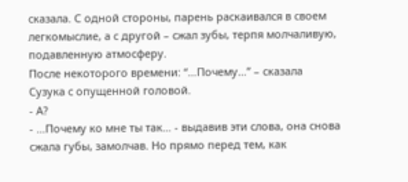сказала. С одной стороны, парень раскаивался в своем легкомыслие, а с другой – сжал зубы, терпя молчаливую, подавленную атмосферу.
После некоторого времени: “…Почему…” – сказала Сузука с опущенной головой.
- А?
- …Почему ко мне ты так… - выдавив эти слова, она снова сжала губы, замолчав. Но прямо перед тем, как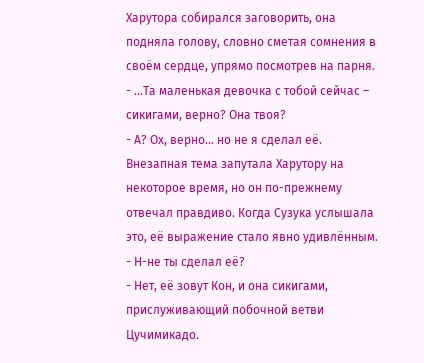Харутора собирался заговорить, она подняла голову, словно сметая сомнения в своём сердце, упрямо посмотрев на парня.
- …Та маленькая девочка с тобой сейчас – сикигами, верно? Она твоя?
- А? Ох, верно… но не я сделал её.
Внезапная тема запутала Харутору на некоторое время, но он по-прежнему отвечал правдиво. Когда Сузука услышала это, её выражение стало явно удивлённым.
- Н-не ты сделал её?
- Нет, её зовут Кон, и она сикигами, прислуживающий побочной ветви Цучимикадо.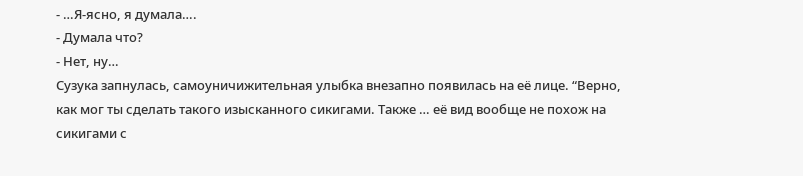- …Я-ясно, я думала….
- Думала что?
- Нет, ну…
Сузука запнулась, самоуничижительная улыбка внезапно появилась на её лице. “Верно, как мог ты сделать такого изысканного сикигами. Также … её вид вообще не похож на сикигами с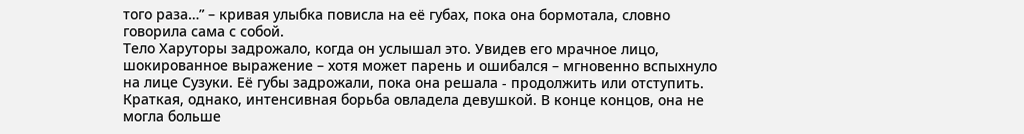того раза…” – кривая улыбка повисла на её губах, пока она бормотала, словно говорила сама с собой.
Тело Харуторы задрожало, когда он услышал это. Увидев его мрачное лицо, шокированное выражение – хотя может парень и ошибался – мгновенно вспыхнуло на лице Сузуки. Её губы задрожали, пока она решала - продолжить или отступить. Краткая, однако, интенсивная борьба овладела девушкой. В конце концов, она не могла больше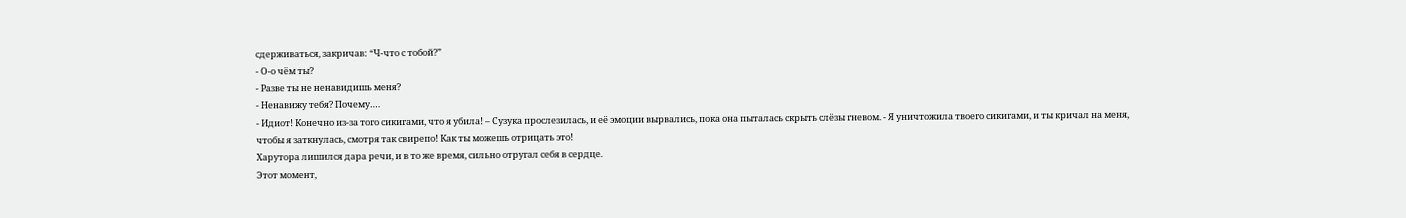сдерживаться, закричав: “Ч-что с тобой?”
- О-о чём ты?
- Разве ты не ненавидишь меня?
- Ненавижу тебя? Почему….
- Идиот! Конечно из-за того сикигами, что я убила! – Сузука прослезилась, и её эмоции вырвались, пока она пыталась скрыть слёзы гневом. - Я уничтожила твоего сикигами, и ты кричал на меня, чтобы я заткнулась, смотря так свирепо! Как ты можешь отрицать это!
Харутора лишился дара речи, и в то же время, сильно отругал себя в сердце.
Этот момент,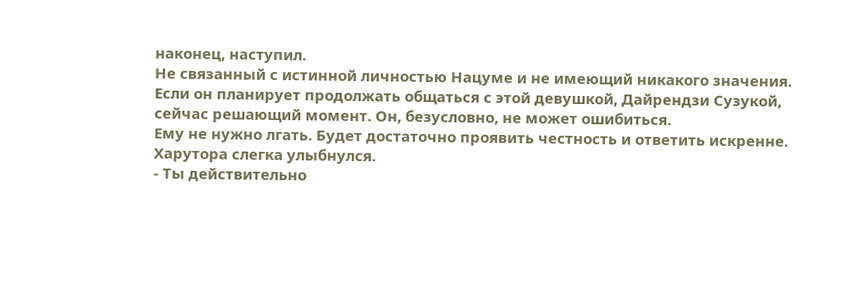наконец, наступил.
Не связанный с истинной личностью Нацуме и не имеющий никакого значения.
Если он планирует продолжать общаться с этой девушкой, Дайрендзи Сузукой, сейчас решающий момент. Он, безусловно, не может ошибиться.
Ему не нужно лгать. Будет достаточно проявить честность и ответить искренне.
Харутора слегка улыбнулся.
- Ты действительно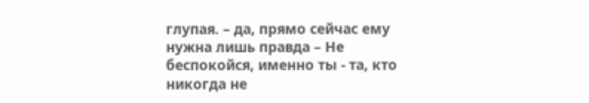глупая. – да, прямо сейчас ему нужна лишь правда – Не беспокойся, именно ты - та, кто никогда не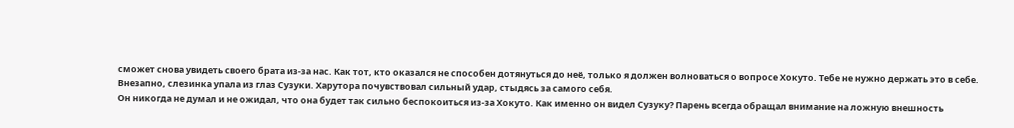сможет снова увидеть своего брата из-за нас. Как тот, кто оказался не способен дотянуться до неё, только я должен волноваться о вопросе Хокуто. Тебе не нужно держать это в себе.
Внезапно, слезинка упала из глаз Сузуки. Харутора почувствовал сильный удар, стыдясь за самого себя.
Он никогда не думал и не ожидал, что она будет так сильно беспокоиться из-за Хокуто. Как именно он видел Сузуку? Парень всегда обращал внимание на ложную внешность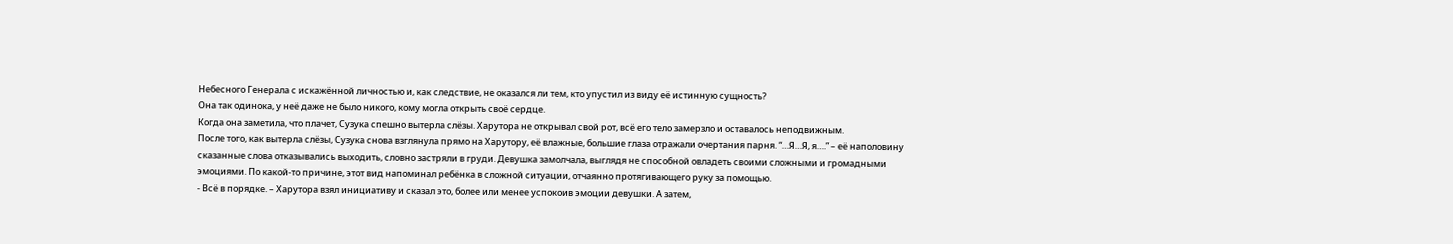Небесного Генерала с искажённой личностью и, как следствие, не оказался ли тем, кто упустил из виду её истинную сущность?
Она так одинока, у неё даже не было никого, кому могла открыть своё сердце.
Когда она заметила, что плачет, Сузука спешно вытерла слёзы. Харутора не открывал свой рот, всё его тело замерзло и оставалось неподвижным.
После того, как вытерла слёзы, Сузука снова взглянула прямо на Харутору, её влажные, большие глаза отражали очертания парня. “…Я…Я, я….” – её наполовину сказанные слова отказывались выходить, словно застряли в груди. Девушка замолчала, выглядя не способной овладеть своими сложными и громадными эмоциями. По какой-то причине, этот вид напоминал ребёнка в сложной ситуации, отчаянно протягивающего руку за помощью.
- Всё в порядке. – Харутора взял инициативу и сказал это, более или менее успокоив эмоции девушки. А затем,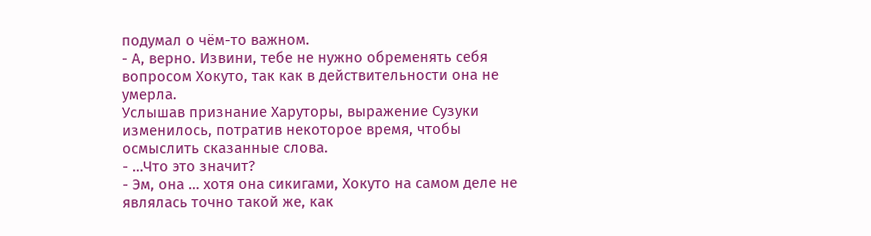подумал о чём-то важном.
- А, верно. Извини, тебе не нужно обременять себя вопросом Хокуто, так как в действительности она не умерла.
Услышав признание Харуторы, выражение Сузуки изменилось, потратив некоторое время, чтобы осмыслить сказанные слова.
- …Что это значит?
- Эм, она … хотя она сикигами, Хокуто на самом деле не являлась точно такой же, как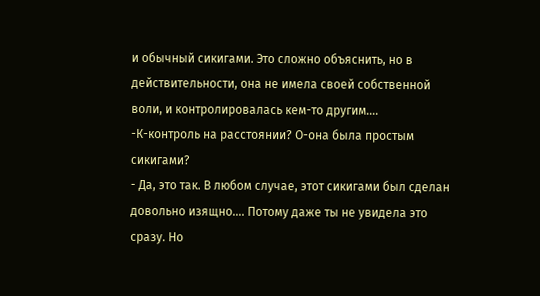и обычный сикигами. Это сложно объяснить, но в действительности, она не имела своей собственной воли, и контролировалась кем-то другим….
-К-контроль на расстоянии? О-она была простым сикигами?
- Да, это так. В любом случае, этот сикигами был сделан довольно изящно…. Потому даже ты не увидела это сразу. Но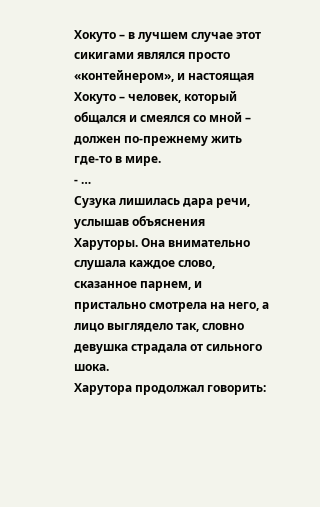Хокуто – в лучшем случае этот сикигами являлся просто «контейнером», и настоящая Хокуто – человек, который общался и смеялся со мной – должен по-прежнему жить где-то в мире.
- …
Сузука лишилась дара речи, услышав объяснения Харуторы. Она внимательно слушала каждое слово, сказанное парнем, и пристально смотрела на него, а лицо выглядело так, словно девушка страдала от сильного шока.
Харутора продолжал говорить: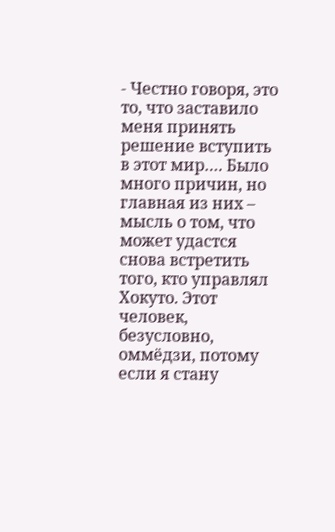- Честно говоря, это то, что заставило меня принять решение вступить в этот мир…. Было много причин, но главная из них – мысль о том, что может удастся снова встретить того, кто управлял Хокуто. Этот человек, безусловно, оммёдзи, потому если я стану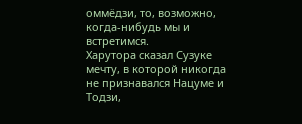оммёдзи, то, возможно, когда-нибудь мы и встретимся.
Харутора сказал Сузуке мечту, в которой никогда не признавался Нацуме и Тодзи,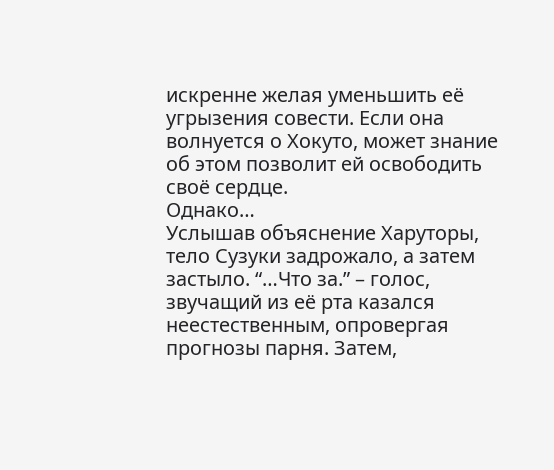искренне желая уменьшить её угрызения совести. Если она волнуется о Хокуто, может знание об этом позволит ей освободить своё сердце.
Однако…
Услышав объяснение Харуторы, тело Сузуки задрожало, а затем застыло. “…Что за.” – голос, звучащий из её рта казался неестественным, опровергая прогнозы парня. Затем,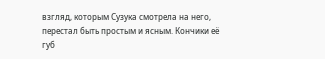взгляд, которым Сузука смотрела на него, перестал быть простым и ясным. Кончики её губ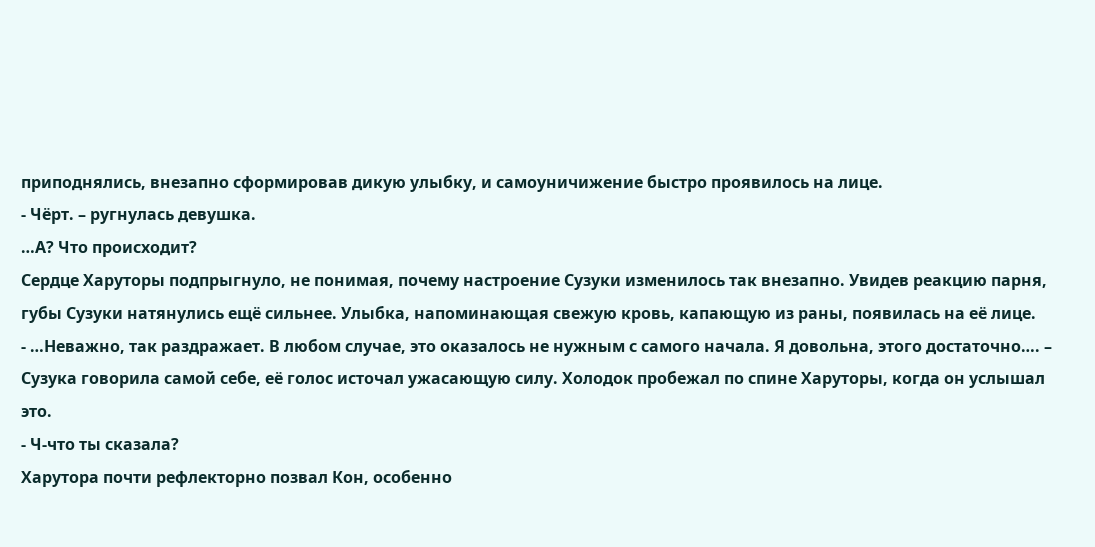приподнялись, внезапно сформировав дикую улыбку, и самоуничижение быстро проявилось на лице.
- Чёрт. – ругнулась девушка.
…А? Что происходит?
Сердце Харуторы подпрыгнуло, не понимая, почему настроение Сузуки изменилось так внезапно. Увидев реакцию парня, губы Сузуки натянулись ещё сильнее. Улыбка, напоминающая свежую кровь, капающую из раны, появилась на её лице.
- …Неважно, так раздражает. В любом случае, это оказалось не нужным с самого начала. Я довольна, этого достаточно…. – Сузука говорила самой себе, её голос источал ужасающую силу. Холодок пробежал по спине Харуторы, когда он услышал это.
- Ч-что ты сказала?
Харутора почти рефлекторно позвал Кон, особенно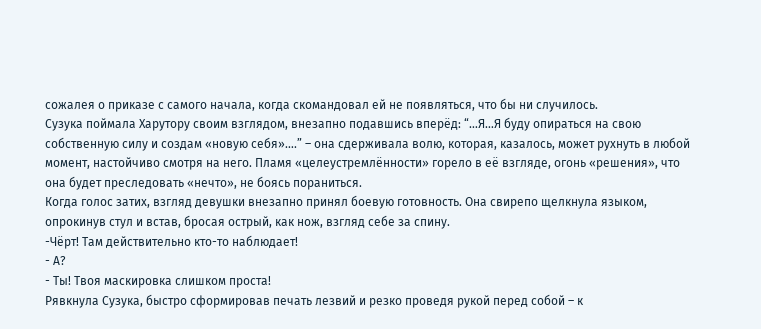сожалея о приказе с самого начала, когда скомандовал ей не появляться, что бы ни случилось.
Сузука поймала Харутору своим взглядом, внезапно подавшись вперёд: “…Я…Я буду опираться на свою собственную силу и создам «новую себя»….” – она сдерживала волю, которая, казалось, может рухнуть в любой момент, настойчиво смотря на него. Пламя «целеустремлённости» горело в её взгляде, огонь «решения», что она будет преследовать «нечто», не боясь пораниться.
Когда голос затих, взгляд девушки внезапно принял боевую готовность. Она свирепо щелкнула языком, опрокинув стул и встав, бросая острый, как нож, взгляд себе за спину.
-Чёрт! Там действительно кто-то наблюдает!
- А?
- Ты! Твоя маскировка слишком проста!
Рявкнула Сузука, быстро сформировав печать лезвий и резко проведя рукой перед собой – к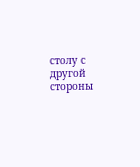столу с другой стороны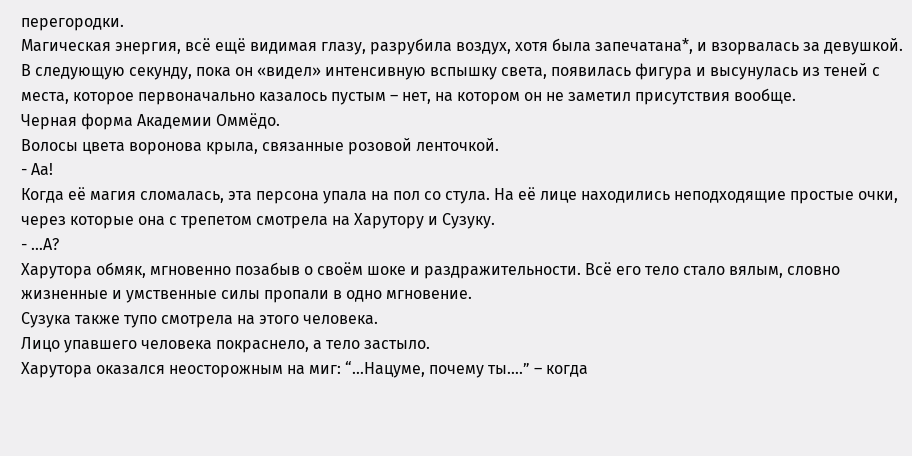перегородки.
Магическая энергия, всё ещё видимая глазу, разрубила воздух, хотя была запечатана*, и взорвалась за девушкой.
В следующую секунду, пока он «видел» интенсивную вспышку света, появилась фигура и высунулась из теней с места, которое первоначально казалось пустым – нет, на котором он не заметил присутствия вообще.
Черная форма Академии Оммёдо.
Волосы цвета воронова крыла, связанные розовой ленточкой.
- Аа!
Когда её магия сломалась, эта персона упала на пол со стула. На её лице находились неподходящие простые очки, через которые она с трепетом смотрела на Харутору и Сузуку.
- …А?
Харутора обмяк, мгновенно позабыв о своём шоке и раздражительности. Всё его тело стало вялым, словно жизненные и умственные силы пропали в одно мгновение.
Сузука также тупо смотрела на этого человека.
Лицо упавшего человека покраснело, а тело застыло.
Харутора оказался неосторожным на миг: “…Нацуме, почему ты….” – когда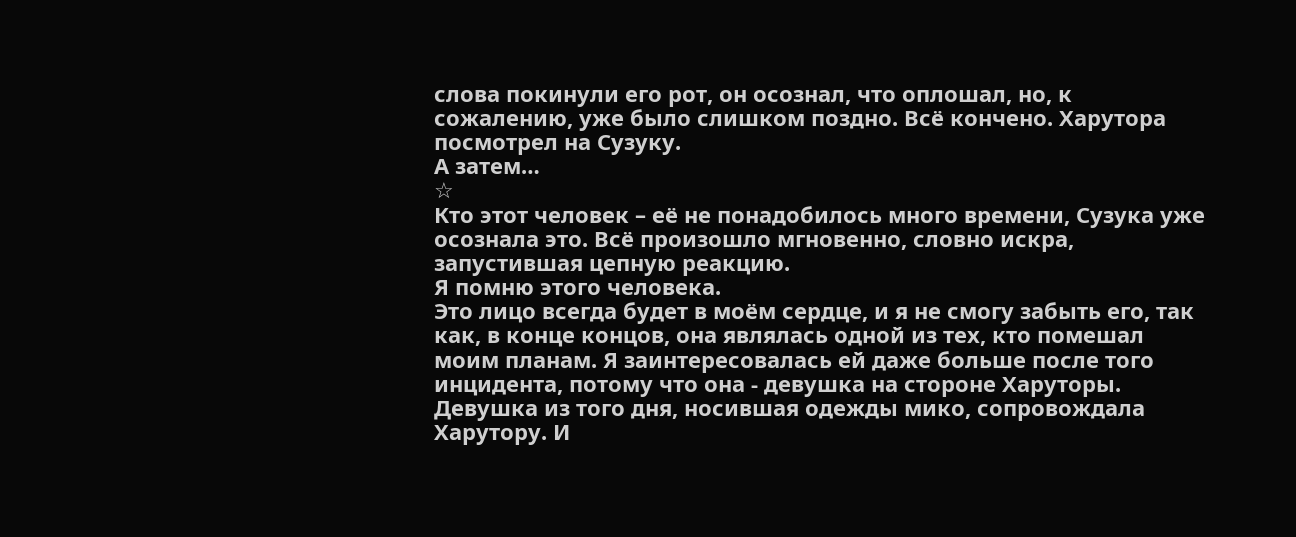слова покинули его рот, он осознал, что оплошал, но, к сожалению, уже было слишком поздно. Всё кончено. Харутора посмотрел на Сузуку.
А затем…
☆
Кто этот человек – её не понадобилось много времени, Сузука уже осознала это. Всё произошло мгновенно, словно искра, запустившая цепную реакцию.
Я помню этого человека.
Это лицо всегда будет в моём сердце, и я не смогу забыть его, так как, в конце концов, она являлась одной из тех, кто помешал моим планам. Я заинтересовалась ей даже больше после того инцидента, потому что она - девушка на стороне Харуторы.
Девушка из того дня, носившая одежды мико, сопровождала Харутору. И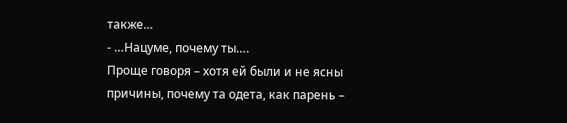также…
- …Нацуме, почему ты….
Проще говоря – хотя ей были и не ясны причины, почему та одета, как парень –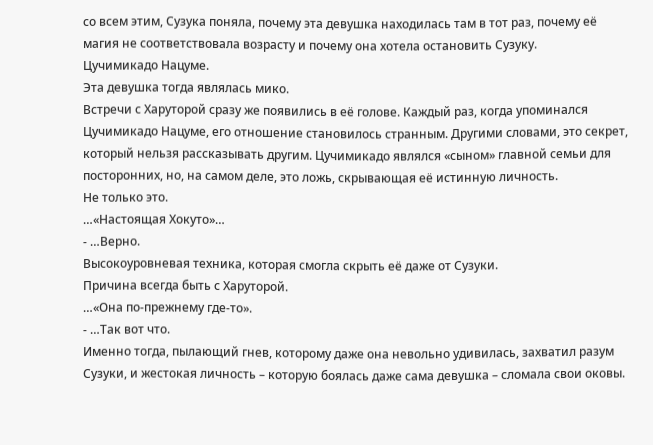со всем этим, Сузука поняла, почему эта девушка находилась там в тот раз, почему её магия не соответствовала возрасту и почему она хотела остановить Сузуку.
Цучимикадо Нацуме.
Эта девушка тогда являлась мико.
Встречи с Харуторой сразу же появились в её голове. Каждый раз, когда упоминался Цучимикадо Нацуме, его отношение становилось странным. Другими словами, это секрет, который нельзя рассказывать другим. Цучимикадо являлся «сыном» главной семьи для посторонних, но, на самом деле, это ложь, скрывающая её истинную личность.
Не только это.
…«Настоящая Хокуто»…
- …Верно.
Высокоуровневая техника, которая смогла скрыть её даже от Сузуки.
Причина всегда быть с Харуторой.
…«Она по-прежнему где-то».
- …Так вот что.
Именно тогда, пылающий гнев, которому даже она невольно удивилась, захватил разум Сузуки, и жестокая личность – которую боялась даже сама девушка – сломала свои оковы.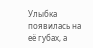Улыбка появилась на её губах, а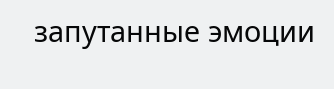запутанные эмоции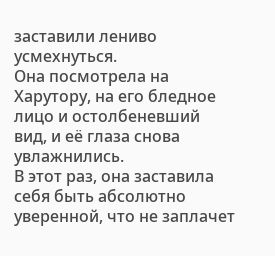заставили лениво усмехнуться.
Она посмотрела на Харутору, на его бледное лицо и остолбеневший вид, и её глаза снова увлажнились.
В этот раз, она заставила себя быть абсолютно уверенной, что не заплачет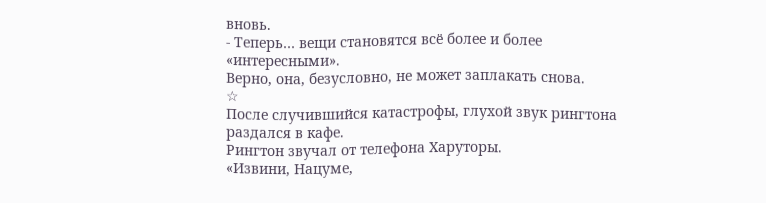вновь.
- Теперь… вещи становятся всё более и более «интересными».
Верно, она, безусловно, не может заплакать снова.
☆
После случившийся катастрофы, глухой звук рингтона раздался в кафе.
Рингтон звучал от телефона Харуторы.
«Извини, Нацуме,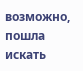возможно, пошла искать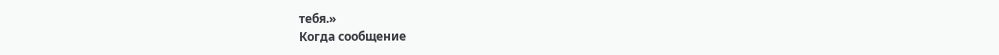тебя.»
Когда сообщение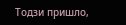Тодзи пришло,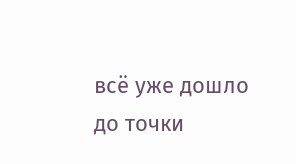всё уже дошло до точки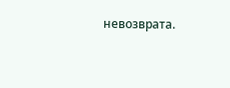невозврата.